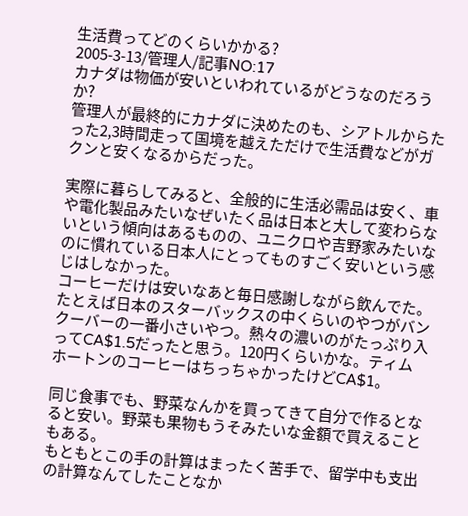生活費ってどのくらいかかる?
2005-3-13/管理人/記事NO:17
カナダは物価が安いといわれているがどうなのだろうか?
管理人が最終的にカナダに決めたのも、シアトルからたった2,3時間走って国境を越えただけで生活費などがガクンと安くなるからだった。

実際に暮らしてみると、全般的に生活必需品は安く、車や電化製品みたいなぜいたく品は日本と大して変わらないという傾向はあるものの、ユニクロや吉野家みたいなのに慣れている日本人にとってものすごく安いという感じはしなかった。
コーヒーだけは安いなあと毎日感謝しながら飲んでた。たとえば日本のスターバックスの中くらいのやつがバンクーバーの一番小さいやつ。熱々の濃いのがたっぷり入ってCA$1.5だったと思う。120円くらいかな。ティムホートンのコーヒーはちっちゃかったけどCA$1。

同じ食事でも、野菜なんかを買ってきて自分で作るとなると安い。野菜も果物もうそみたいな金額で買えることもある。
もともとこの手の計算はまったく苦手で、留学中も支出の計算なんてしたことなか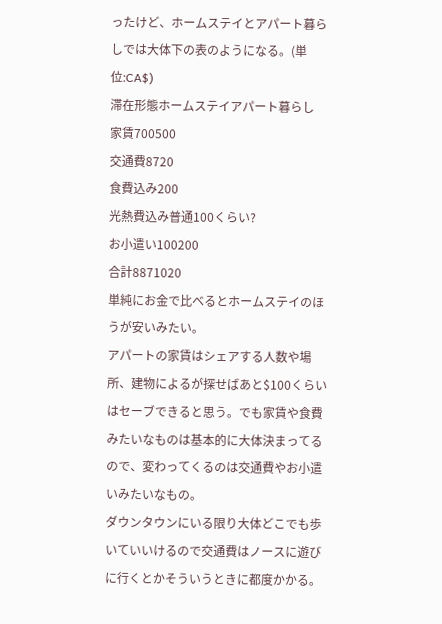ったけど、ホームステイとアパート暮らしでは大体下の表のようになる。(単位:CA$)
滞在形態ホームステイアパート暮らし
家賃700500
交通費8720
食費込み200
光熱費込み普通100くらい?
お小遣い100200
合計8871020
単純にお金で比べるとホームステイのほうが安いみたい。
アパートの家賃はシェアする人数や場所、建物によるが探せばあと$100くらいはセーブできると思う。でも家賃や食費みたいなものは基本的に大体決まってるので、変わってくるのは交通費やお小遣いみたいなもの。
ダウンタウンにいる限り大体どこでも歩いていいけるので交通費はノースに遊びに行くとかそういうときに都度かかる。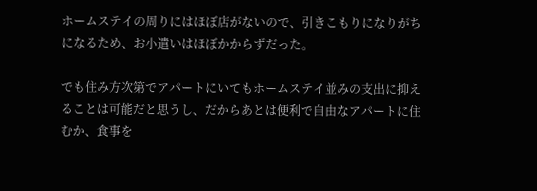ホームステイの周りにはほぼ店がないので、引きこもりになりがちになるため、お小遣いはほぼかからずだった。

でも住み方次第でアパートにいてもホームステイ並みの支出に抑えることは可能だと思うし、だからあとは便利で自由なアパートに住むか、食事を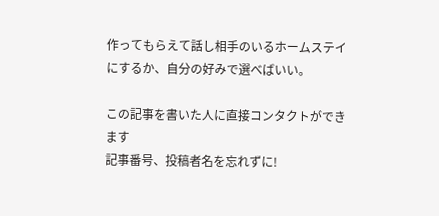作ってもらえて話し相手のいるホームステイにするか、自分の好みで選べばいい。

この記事を書いた人に直接コンタクトができます
記事番号、投稿者名を忘れずに!